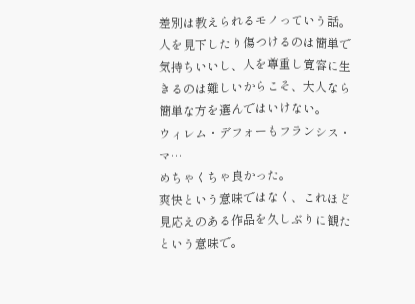差別は教えられるモノっていう話。
人を見下したり傷つけるのは簡単で気持ちいいし、人を尊重し寛容に生きるのは難しいからこそ、大人なら簡単な方を選んではいけない。
ウィレム・デフォーもフランシス・マ…
めちゃくちゃ良かった。
爽快という意味ではなく、これほど見応えのある作品を久しぶりに観たという意味で。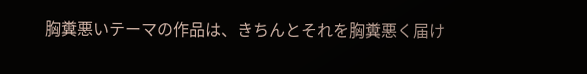胸糞悪いテーマの作品は、きちんとそれを胸糞悪く届け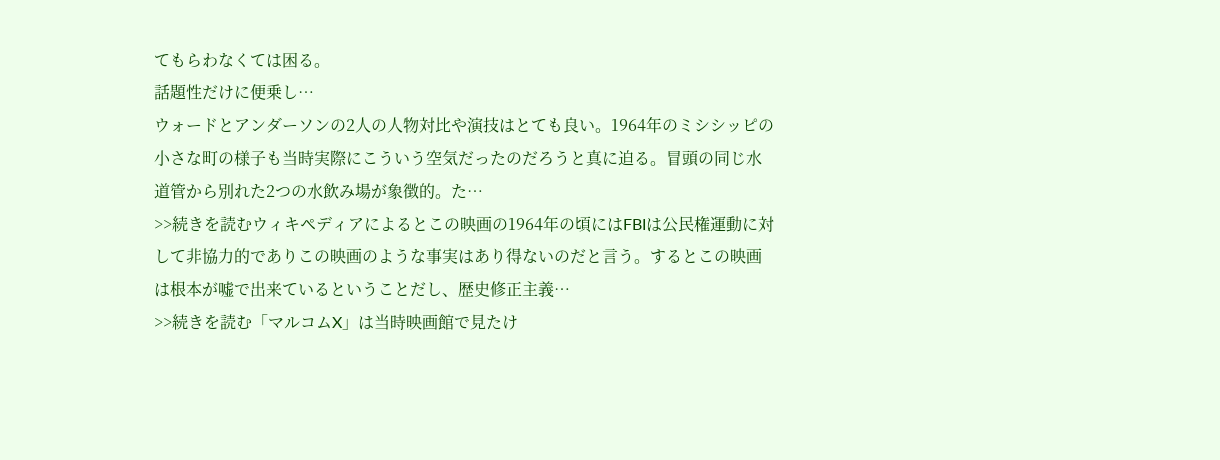てもらわなくては困る。
話題性だけに便乗し…
ウォードとアンダーソンの2人の人物対比や演技はとても良い。1964年のミシシッピの小さな町の様子も当時実際にこういう空気だったのだろうと真に迫る。冒頭の同じ水道管から別れた2つの水飲み場が象徴的。た…
>>続きを読むウィキペディアによるとこの映画の1964年の頃にはFBIは公民権運動に対して非協力的でありこの映画のような事実はあり得ないのだと言う。するとこの映画は根本が嘘で出来ているということだし、歴史修正主義…
>>続きを読む「マルコムX」は当時映画館で見たけ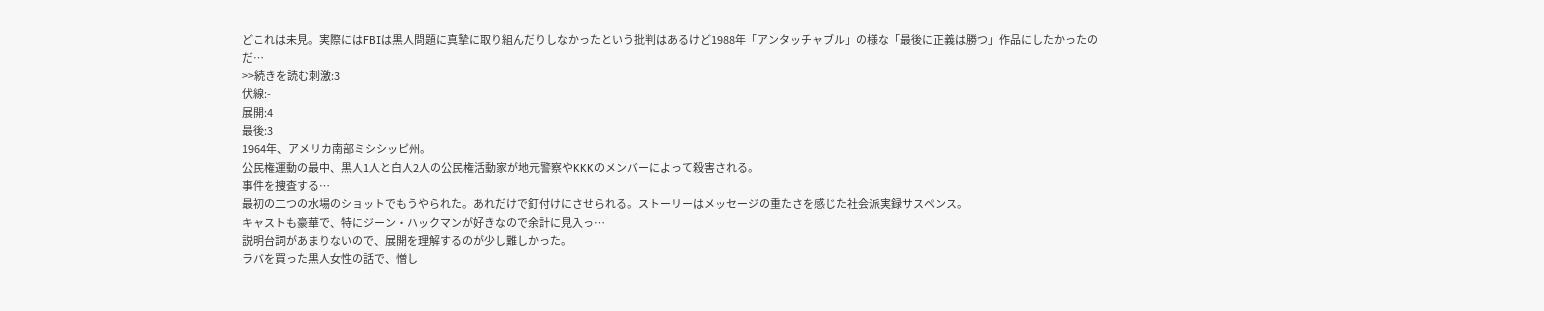どこれは未見。実際にはFBIは黒人問題に真摯に取り組んだりしなかったという批判はあるけど1988年「アンタッチャブル」の様な「最後に正義は勝つ」作品にしたかったのだ…
>>続きを読む刺激:3
伏線:-
展開:4
最後:3
1964年、アメリカ南部ミシシッピ州。
公民権運動の最中、黒人1人と白人2人の公民権活動家が地元警察やKKKのメンバーによって殺害される。
事件を捜査する…
最初の二つの水場のショットでもうやられた。あれだけで釘付けにさせられる。ストーリーはメッセージの重たさを感じた社会派実録サスペンス。
キャストも豪華で、特にジーン・ハックマンが好きなので余計に見入っ…
説明台詞があまりないので、展開を理解するのが少し難しかった。
ラバを買った黒人女性の話で、憎し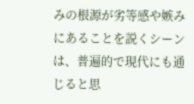みの根源が劣等感や嫉みにあることを説くシーンは、普遍的で現代にも通じると思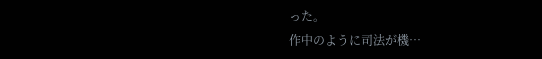った。
作中のように司法が機…